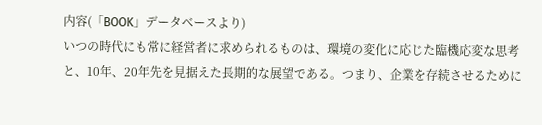内容(「BOOK」データベースより)
いつの時代にも常に経営者に求められるものは、環境の変化に応じた臨機応変な思考と、10年、20年先を見据えた長期的な展望である。つまり、企業を存続させるために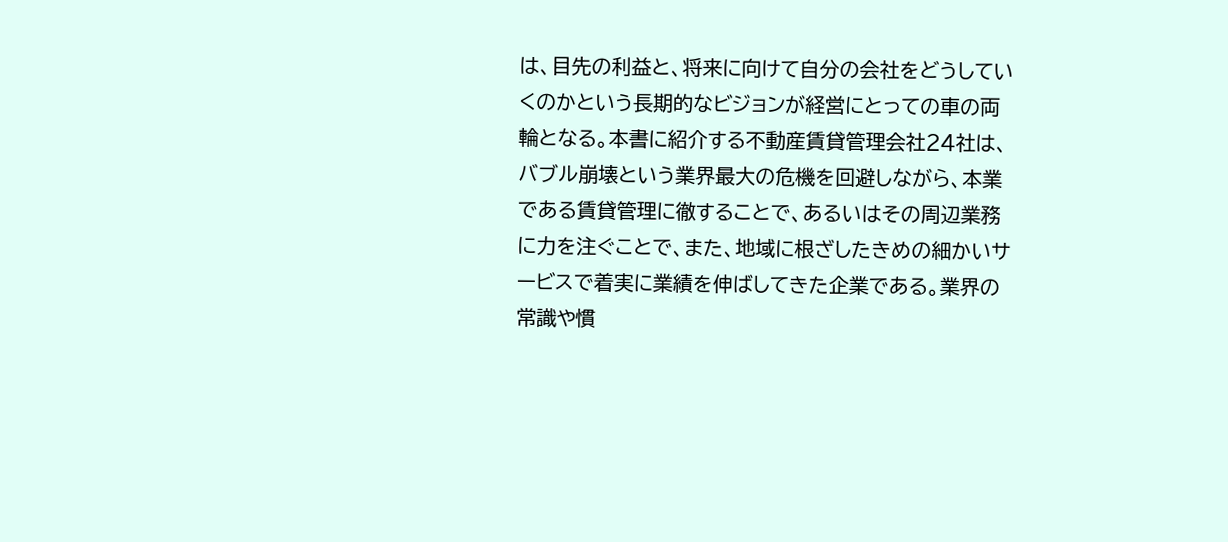は、目先の利益と、将来に向けて自分の会社をどうしていくのかという長期的なビジョンが経営にとっての車の両輪となる。本書に紹介する不動産賃貸管理会社24社は、バブル崩壊という業界最大の危機を回避しながら、本業である賃貸管理に徹することで、あるいはその周辺業務に力を注ぐことで、また、地域に根ざしたきめの細かいサービスで着実に業績を伸ばしてきた企業である。業界の常識や慣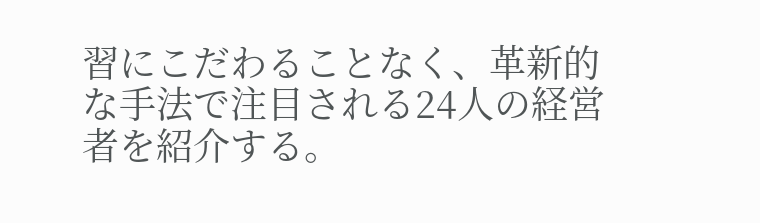習にこだわることなく、革新的な手法で注目される24人の経営者を紹介する。